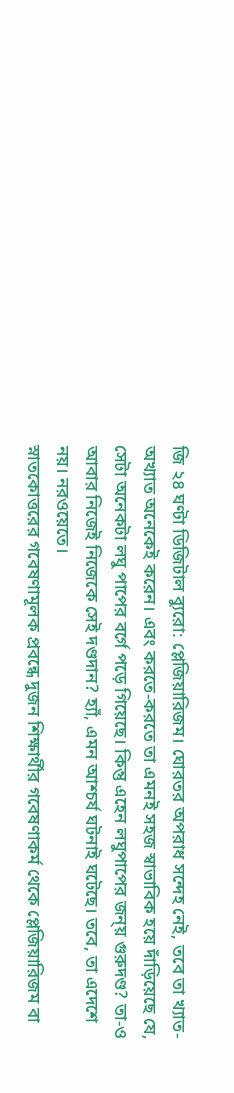জি ২৪ ঘণ্টা ডিজিটাল ব্যুরো: প্লেজিয়ারিজম। ঘোরতর অপরাধ সন্দেহ নেই, তবে তা খ্যাত-অখ্যাত অনেকেই করেন। এবং করতে-করতে তা এমনই সহজ স্বাভাবিক হয়ে দাঁড়িয়েছে যে, সেটা অনেকটা লঘু পাপের বর্গে পড়ে গিয়েছে। কিন্তু এহেন লঘুপাপের জন্য় গুরুদণ্ড? তা-ও আবার নিজেই নিজেকে সেই দণ্ডদান? হ্যাঁ, এমন আশ্চর্য ঘটনাই ঘটেছে। তবে, তা এদেশে নয়। নরওয়েতে।
স্নাতকোত্তরের গবেষণামূলক প্রবন্ধে দুজন শিক্ষার্থীর গবেষণাকর্ম থেকে প্লেজিয়ারিজম বা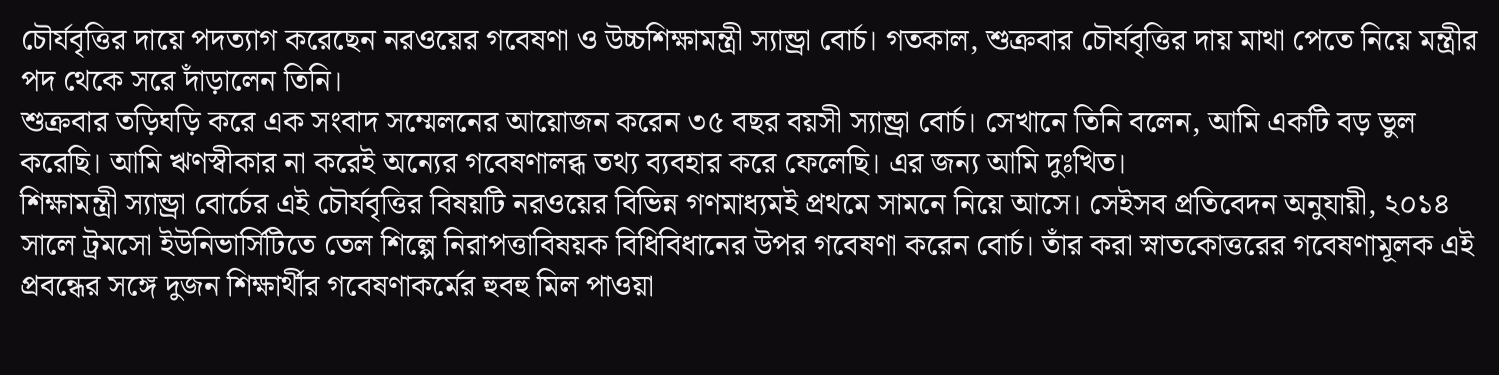চৌর্যবৃত্তির দায়ে পদত্যাগ করেছেন নরওয়ের গবেষণা ও উচ্চশিক্ষামন্ত্রী স্যান্ড্রা বোর্চ। গতকাল, শুক্রবার চৌর্যবৃত্তির দায় মাথা পেতে নিয়ে মন্ত্রীর পদ থেকে সরে দাঁড়ালেন তিনি।
শুক্রবার তড়িঘড়ি করে এক সংবাদ সম্মেলনের আয়োজন করেন ৩৫ বছর বয়সী স্যান্ড্রা বোর্চ। সেখানে তিনি বলেন, আমি একটি বড় ভুল করেছি। আমি ঋণস্বীকার না করেই অন্যের গবেষণালব্ধ তথ্য ব্যবহার করে ফেলেছি। এর জন্য আমি দুঃখিত।
শিক্ষামন্ত্রী স্যান্ড্রা বোর্চের এই চৌর্যবৃত্তির বিষয়টি নরওয়ের বিভিন্ন গণমাধ্যমই প্রথমে সামনে নিয়ে আসে। সেইসব প্রতিবেদন অনুযায়ী, ২০১৪ সালে ট্রমসো ইউনিভার্সিটিতে তেল শিল্পে নিরাপত্তাবিষয়ক বিধিবিধানের উপর গবেষণা করেন বোর্চ। তাঁর করা স্নাতকোত্তরের গবেষণামূলক এই প্রবন্ধের সঙ্গে দুজন শিক্ষার্থীর গবেষণাকর্মের হুবহু মিল পাওয়া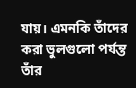যায়। এমনকি তাঁদের করা ভুলগুলো পর্যন্ত তাঁর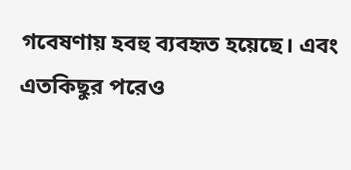গবেষণায় হবহু ব্যবহৃত হয়েছে। এবং এতকিছুর পরেও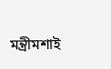মন্ত্রীমশাই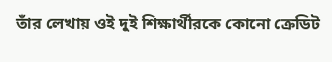তাঁর লেখায় ওই দুই শিক্ষার্থীরকে কোনো ক্রেডিট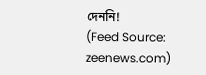দেননি!
(Feed Source: zeenews.com)